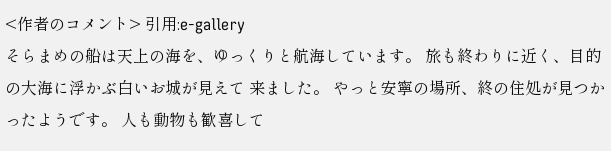<作者のコメント> 引用:e-gallery
そらまめの船は天上の海を、ゆっくりと航海しています。 旅も終わりに近く、目的の大海に浮かぶ白いお城が見えて 来ました。 やっと安寧の場所、終の住処が見つかったようです。 人も動物も歓喜して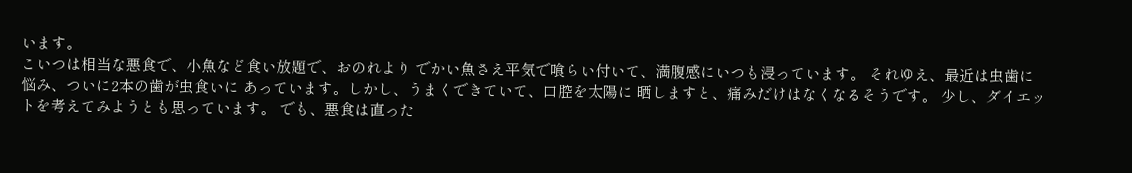います。
こいつは相当な悪食で、小魚など食い放題で、おのれより でかい魚さえ平気で喰らい付いて、満腹感にいつも浸っています。 それゆえ、最近は虫歯に悩み、ついに2本の歯が虫食いに あっています。しかし、うまくできていて、口腔を太陽に 晒しますと、痛みだけはなくなるそうです。 少し、ダイエットを考えてみようとも思っています。 でも、悪食は直った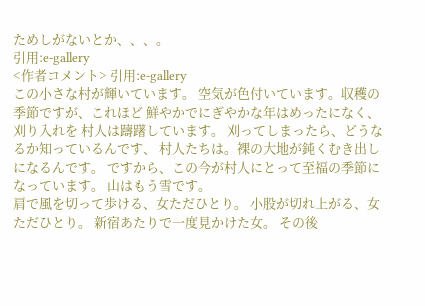ためしがないとか、、、。
引用:e-gallery
<作者コメント> 引用:e-gallery
この小さな村が輝いています。 空気が色付いています。収穫の季節ですが、これほど 鮮やかでにぎやかな年はめったになく、刈り入れを 村人は躊躇しています。 刈ってしまったら、どうなるか知っているんです、 村人たちは。裸の大地が鈍くむき出しになるんです。 ですから、この今が村人にとって至福の季節になっています。 山はもう雪です。
肩で風を切って歩ける、女ただひとり。 小股が切れ上がる、女ただひとり。 新宿あたりで一度見かけた女。 その後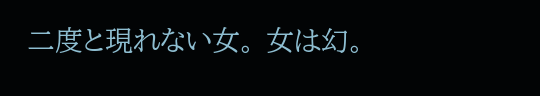二度と現れない女。 女は幻。